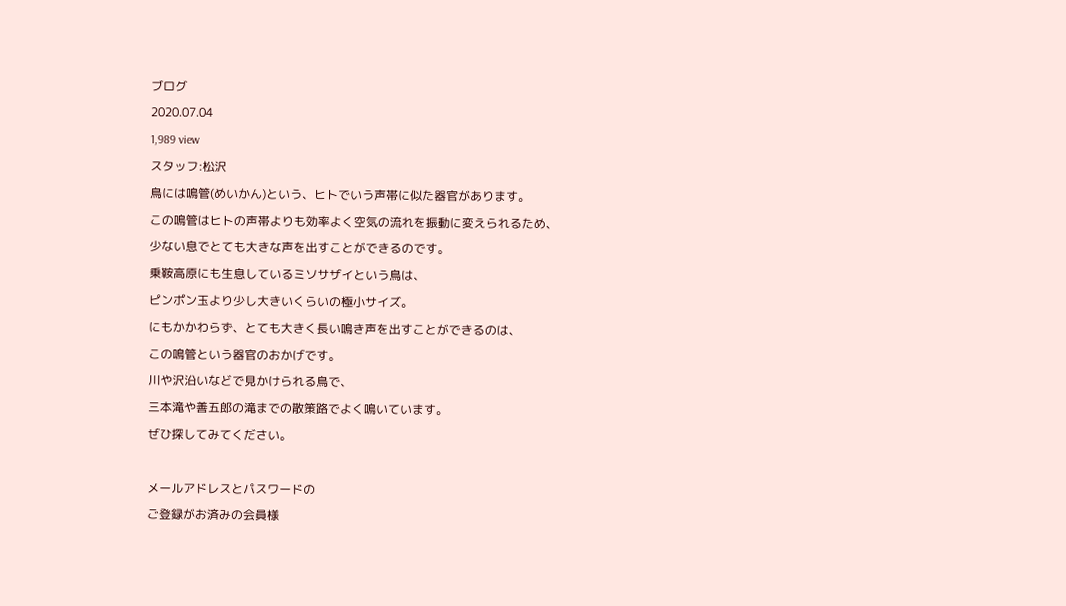ブログ
2020.07.04
1,989 view
スタッフ:松沢
鳥には鳴管(めいかん)という、ヒトでいう声帯に似た器官があります。
この鳴管はヒトの声帯よりも効率よく空気の流れを振動に変えられるため、
少ない息でとても大きな声を出すことができるのです。
乗鞍高原にも生息しているミソサザイという鳥は、
ピンポン玉より少し大きいくらいの極小サイズ。
にもかかわらず、とても大きく長い鳴き声を出すことができるのは、
この鳴管という器官のおかげです。
川や沢沿いなどで見かけられる鳥で、
三本滝や善五郎の滝までの散策路でよく鳴いています。
ぜひ探してみてください。

メールアドレスとパスワードの
ご登録がお済みの会員様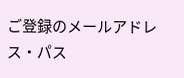ご登録のメールアドレス・パス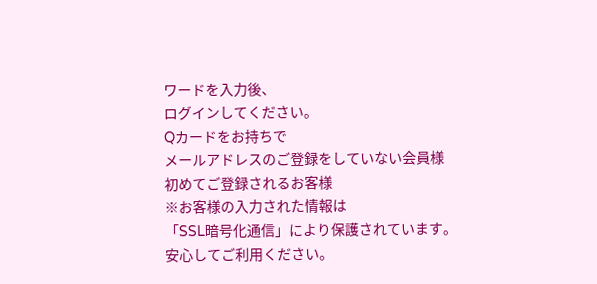ワードを入力後、
ログインしてください。
Qカードをお持ちで
メールアドレスのご登録をしていない会員様
初めてご登録されるお客様
※お客様の入力された情報は
「SSL暗号化通信」により保護されています。
安心してご利用ください。